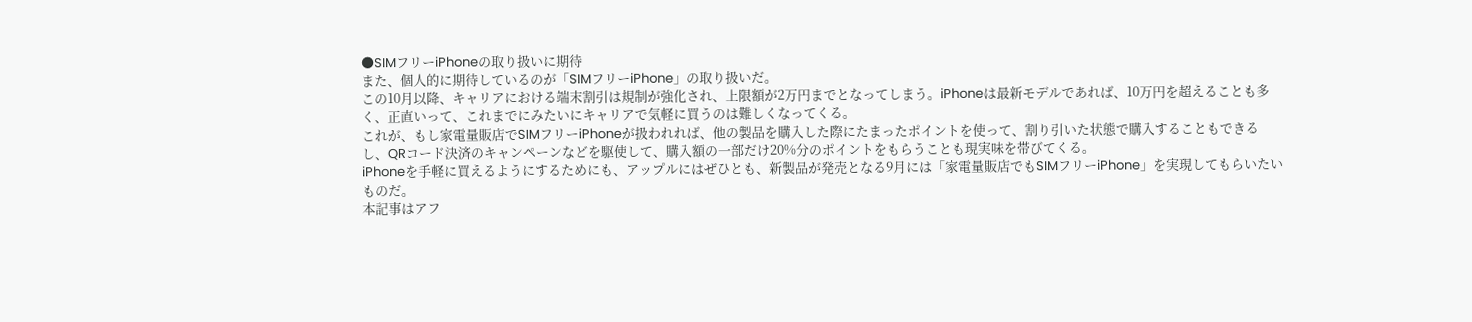●SIMフリーiPhoneの取り扱いに期待
また、個人的に期待しているのが「SIMフリーiPhone」の取り扱いだ。
この10月以降、キャリアにおける端末割引は規制が強化され、上限額が2万円までとなってしまう。iPhoneは最新モデルであれば、10万円を超えることも多く、正直いって、これまでにみたいにキャリアで気軽に買うのは難しくなってくる。
これが、もし家電量販店でSIMフリーiPhoneが扱われれば、他の製品を購入した際にたまったポイントを使って、割り引いた状態で購入することもできるし、QRコード決済のキャンペーンなどを駆使して、購入額の一部だけ20%分のポイントをもらうことも現実味を帯びてくる。
iPhoneを手軽に買えるようにするためにも、アップルにはぜひとも、新製品が発売となる9月には「家電量販店でもSIMフリーiPhone」を実現してもらいたいものだ。
本記事はアフ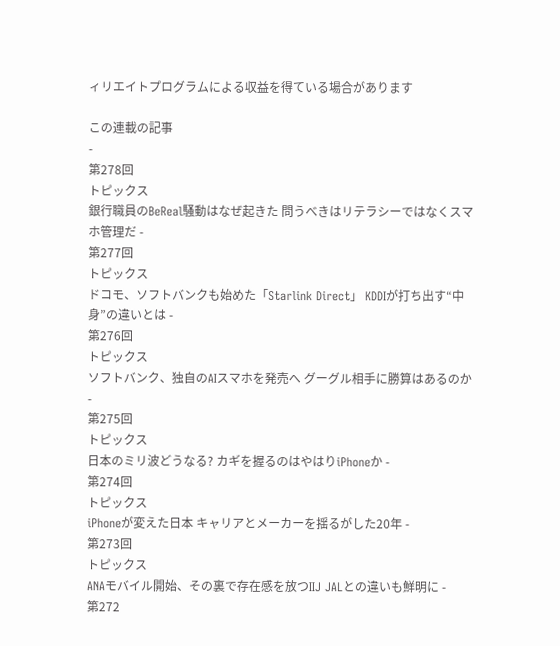ィリエイトプログラムによる収益を得ている場合があります

この連載の記事
-
第278回
トピックス
銀行職員のBeReal騒動はなぜ起きた 問うべきはリテラシーではなくスマホ管理だ -
第277回
トピックス
ドコモ、ソフトバンクも始めた「Starlink Direct」 KDDIが打ち出す“中身”の違いとは -
第276回
トピックス
ソフトバンク、独自のAIスマホを発売へ グーグル相手に勝算はあるのか -
第275回
トピックス
日本のミリ波どうなる? カギを握るのはやはりiPhoneか -
第274回
トピックス
iPhoneが変えた日本 キャリアとメーカーを揺るがした20年 -
第273回
トピックス
ANAモバイル開始、その裏で存在感を放つIIJ JALとの違いも鮮明に -
第272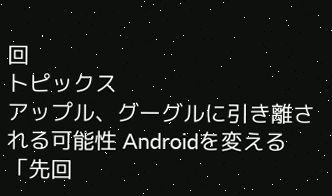回
トピックス
アップル、グーグルに引き離される可能性 Androidを変える「先回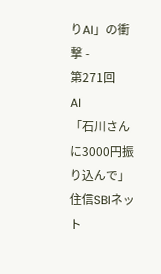りAI」の衝撃 -
第271回
AI
「石川さんに3000円振り込んで」住信SBIネット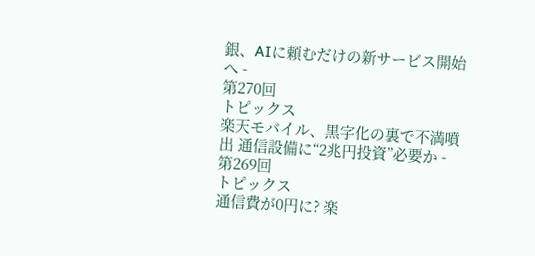銀、AIに頼むだけの新サービス開始へ -
第270回
トピックス
楽天モバイル、黒字化の裏で不満噴出 通信設備に“2兆円投資”必要か -
第269回
トピックス
通信費が0円に? 楽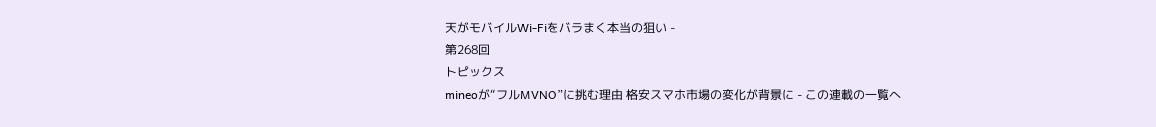天がモバイルWi-Fiをバラまく本当の狙い -
第268回
トピックス
mineoが“フルMVNO”に挑む理由 格安スマホ市場の変化が背景に - この連載の一覧へ